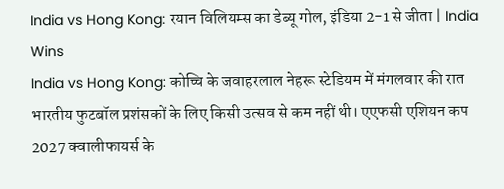India vs Hong Kong: रयान विलियम्स का डेब्यू गोल, इंडिया 2-1 से जीता | India Wins
India vs Hong Kong: कोच्चि के जवाहरलाल नेहरू स्टेडियम में मंगलवार की रात भारतीय फुटबॉल प्रशंसकों के लिए किसी उत्सव से कम नहीं थी। एएफसी एशियन कप 2027 क्वालीफायर्स के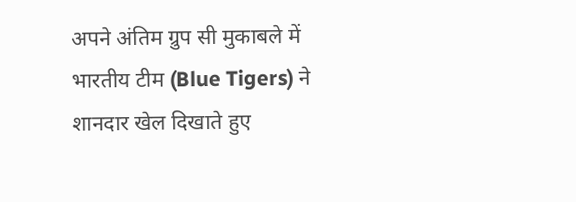अपने अंतिम ग्रुप सी मुकाबले में भारतीय टीम (Blue Tigers) ने शानदार खेल दिखाते हुए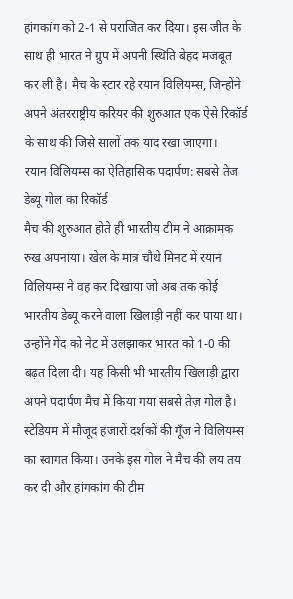हांगकांग को 2-1 से पराजित कर दिया। इस जीत के साथ ही भारत ने ग्रुप में अपनी स्थिति बेहद मजबूत कर ली है। मैच के स्टार रहे रयान विलियम्स, जिन्होंने अपने अंतरराष्ट्रीय करियर की शुरुआत एक ऐसे रिकॉर्ड के साथ की जिसे सालों तक याद रखा जाएगा।
रयान विलियम्स का ऐतिहासिक पदार्पण: सबसे तेज डेब्यू गोल का रिकॉर्ड
मैच की शुरुआत होते ही भारतीय टीम ने आक्रामक रुख अपनाया। खेल के मात्र चौथे मिनट में रयान विलियम्स ने वह कर दिखाया जो अब तक कोई भारतीय डेब्यू करने वाला खिलाड़ी नहीं कर पाया था। उन्होंने गेंद को नेट में उलझाकर भारत को 1-0 की बढ़त दिला दी। यह किसी भी भारतीय खिलाड़ी द्वारा अपने पदार्पण मैच में किया गया सबसे तेज़ गोल है। स्टेडियम में मौजूद हजारों दर्शकों की गूँज ने विलियम्स का स्वागत किया। उनके इस गोल ने मैच की लय तय कर दी और हांगकांग की टीम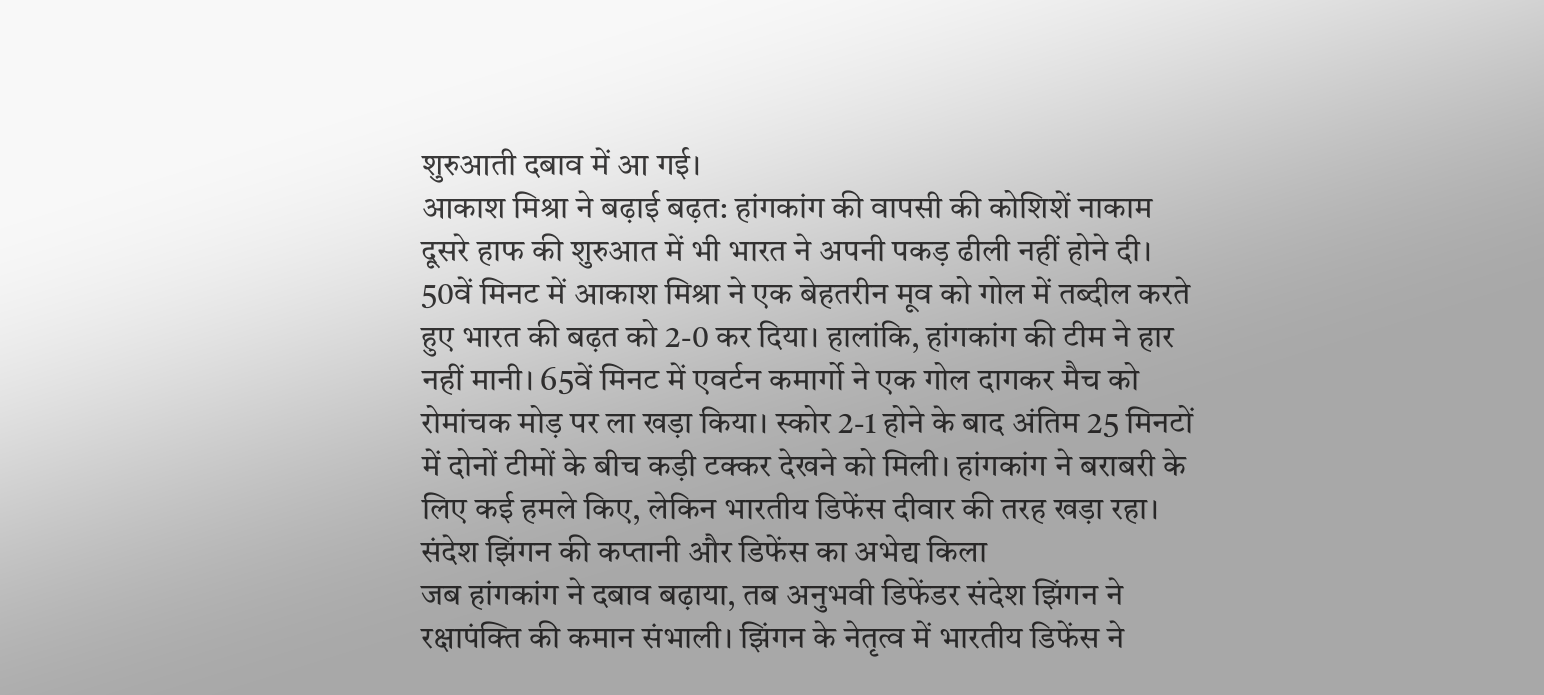शुरुआती दबाव में आ गई।
आकाश मिश्रा ने बढ़ाई बढ़त: हांगकांग की वापसी की कोशिशें नाकाम
दूसरे हाफ की शुरुआत में भी भारत ने अपनी पकड़ ढीली नहीं होने दी। 50वें मिनट में आकाश मिश्रा ने एक बेहतरीन मूव को गोल में तब्दील करते हुए भारत की बढ़त को 2-0 कर दिया। हालांकि, हांगकांग की टीम ने हार नहीं मानी। 65वें मिनट में एवर्टन कमार्गो ने एक गोल दागकर मैच को रोमांचक मोड़ पर ला खड़ा किया। स्कोर 2-1 होने के बाद अंतिम 25 मिनटों में दोनों टीमों के बीच कड़ी टक्कर देखने को मिली। हांगकांग ने बराबरी के लिए कई हमले किए, लेकिन भारतीय डिफेंस दीवार की तरह खड़ा रहा।
संदेश झिंगन की कप्तानी और डिफेंस का अभेद्य किला
जब हांगकांग ने दबाव बढ़ाया, तब अनुभवी डिफेंडर संदेश झिंगन ने रक्षापंक्ति की कमान संभाली। झिंगन के नेतृत्व में भारतीय डिफेंस ने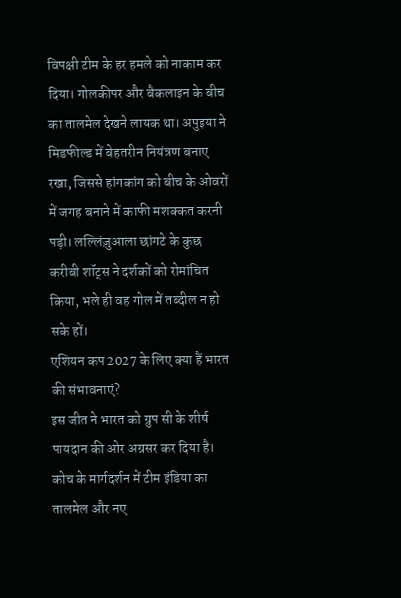विपक्षी टीम के हर हमले को नाकाम कर दिया। गोलकीपर और बैकलाइन के बीच का तालमेल देखने लायक था। अपुइया ने मिडफील्ड में बेहतरीन नियंत्रण बनाए रखा, जिससे हांगकांग को बीच के ओवरों में जगह बनाने में काफी मशक्कत करनी पड़ी। लल्लिंज़ुआला छांगटे के कुछ करीबी शॉट्स ने दर्शकों को रोमांचित किया, भले ही वह गोल में तब्दील न हो सके हों।
एशियन कप 2027 के लिए क्या हैं भारत की संभावनाएं?
इस जीत ने भारत को ग्रुप सी के शीर्ष पायदान की ओर अग्रसर कर दिया है। कोच के मार्गदर्शन में टीम इंडिया का तालमेल और नए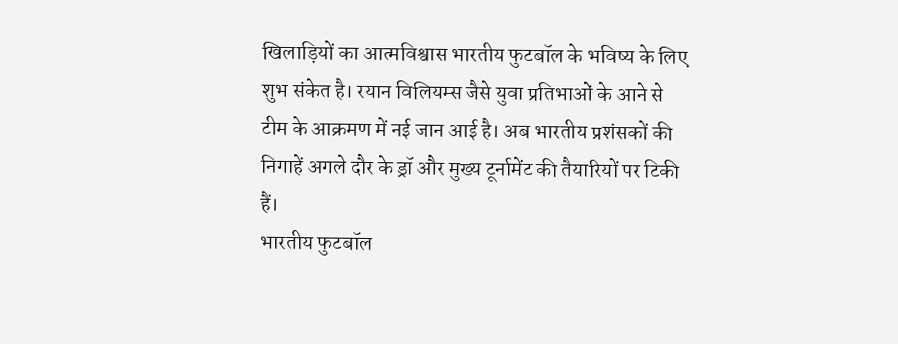खिलाड़ियों का आत्मविश्वास भारतीय फुटबॉल के भविष्य के लिए शुभ संकेत है। रयान विलियम्स जैसे युवा प्रतिभाओं के आने से टीम के आक्रमण में नई जान आई है। अब भारतीय प्रशंसकों की निगाहें अगले दौर के ड्रॉ और मुख्य टूर्नामेंट की तैयारियों पर टिकी हैं।
भारतीय फुटबॉल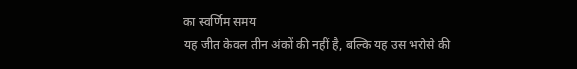का स्वर्णिम समय
यह जीत केवल तीन अंकों की नहीं है, बल्कि यह उस भरोसे की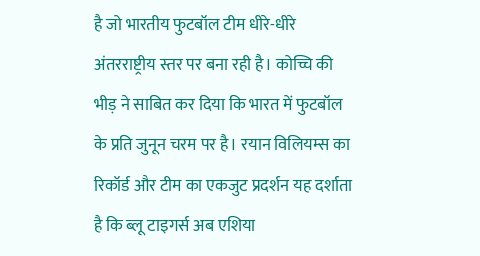है जो भारतीय फुटबॉल टीम धीरे-धीरे अंतरराष्ट्रीय स्तर पर बना रही है। कोच्चि की भीड़ ने साबित कर दिया कि भारत में फुटबॉल के प्रति जुनून चरम पर है। रयान विलियम्स का रिकॉर्ड और टीम का एकजुट प्रदर्शन यह दर्शाता है कि ब्लू टाइगर्स अब एशिया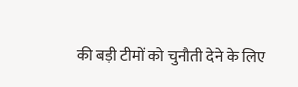की बड़ी टीमों को चुनौती देने के लिए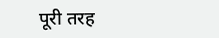पूरी तरह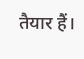तैयार हैं।